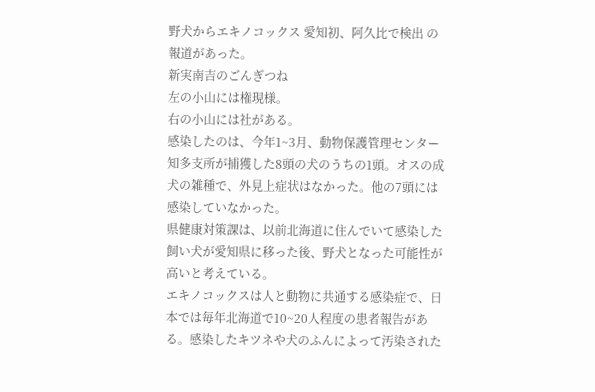野犬からエキノコックス 愛知初、阿久比で検出 の報道があった。
新実南吉のごんぎつね
左の小山には権現様。
右の小山には社がある。
感染したのは、今年1~3月、動物保護管理センター知多支所が捕獲した8頭の犬のうちの1頭。オスの成犬の雑種で、外見上症状はなかった。他の7頭には感染していなかった。
県健康対策課は、以前北海道に住んでいて感染した飼い犬が愛知県に移った後、野犬となった可能性が高いと考えている。
エキノコックスは人と動物に共通する感染症で、日本では毎年北海道で10~20人程度の患者報告がある。感染したキツネや犬のふんによって汚染された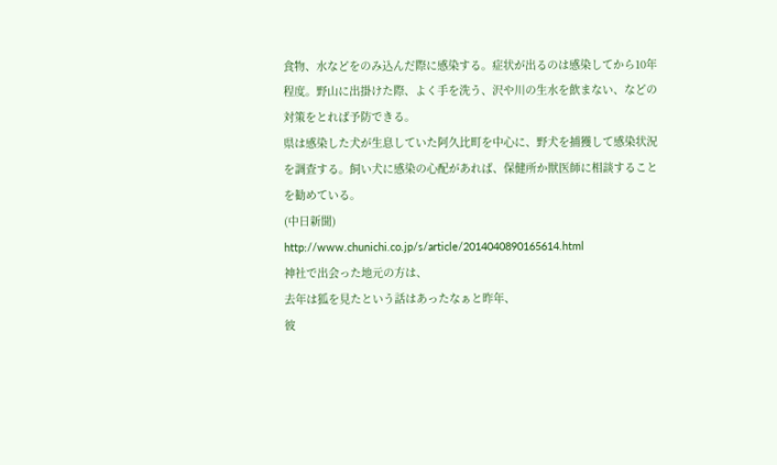食物、水などをのみ込んだ際に感染する。症状が出るのは感染してから10年程度。野山に出掛けた際、よく手を洗う、沢や川の生水を飲まない、などの対策をとれば予防できる。
県は感染した犬が生息していた阿久比町を中心に、野犬を捕獲して感染状況を調査する。飼い犬に感染の心配があれば、保健所か獣医師に相談することを勧めている。
(中日新聞)
http://www.chunichi.co.jp/s/article/2014040890165614.html
神社で出会った地元の方は、
去年は狐を見たという話はあったなぁと昨年、
彼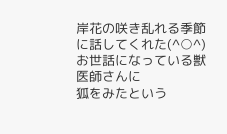岸花の咲き乱れる季節に話してくれた(^○^)
お世話になっている獣医師さんに
狐をみたという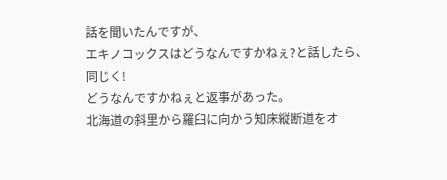話を聞いたんですが、
エキノコックスはどうなんですかねぇ?と話したら、
同じく!
どうなんですかねぇと返事があった。
北海道の斜里から羅臼に向かう知床縦断道をオ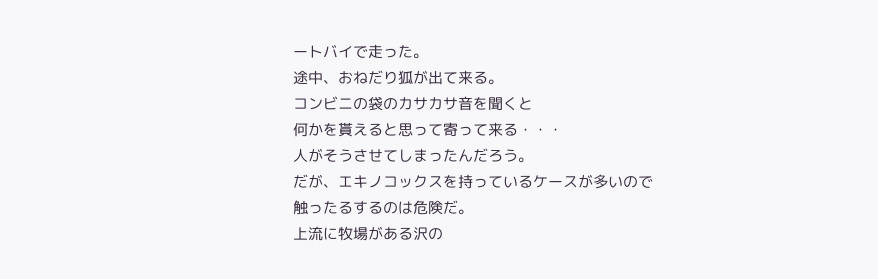ートバイで走った。
途中、おねだり狐が出て来る。
コンビニの袋のカサカサ音を聞くと
何かを貰えると思って寄って来る・・・
人がそうさせてしまったんだろう。
だが、エキノコックスを持っているケースが多いので
触ったるするのは危険だ。
上流に牧場がある沢の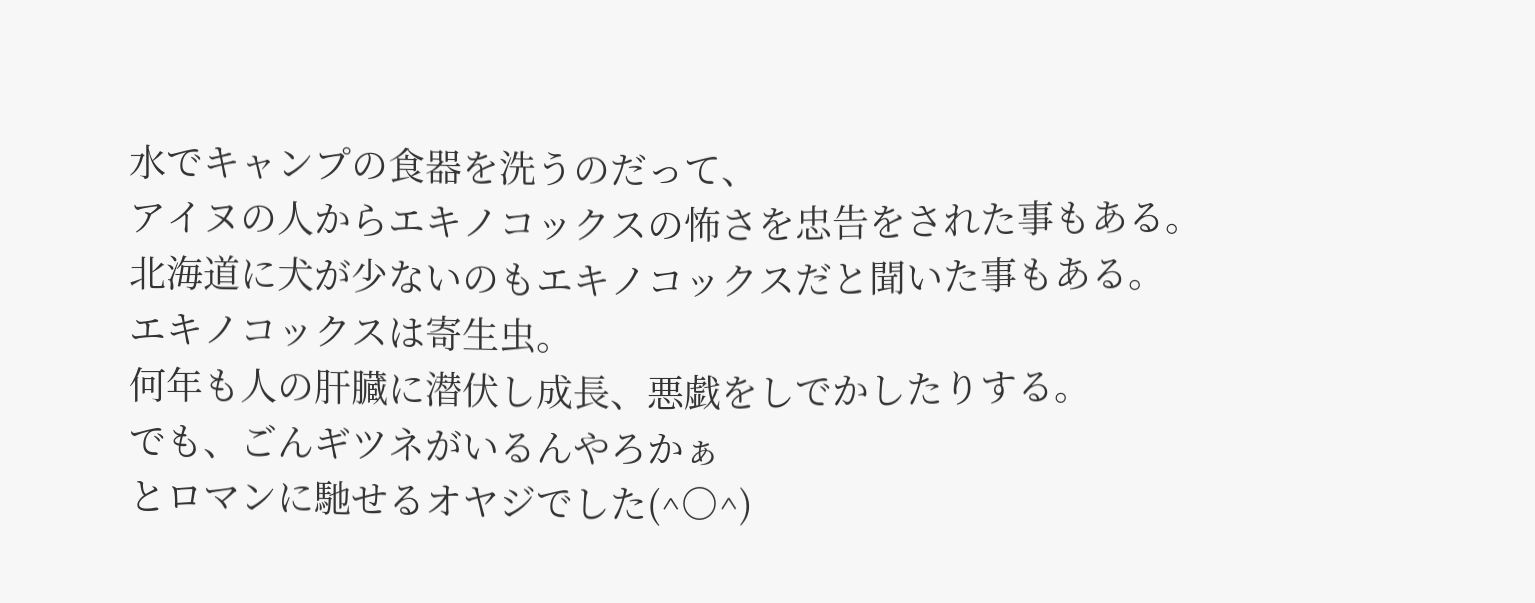水でキャンプの食器を洗うのだって、
アイヌの人からエキノコックスの怖さを忠告をされた事もある。
北海道に犬が少ないのもエキノコックスだと聞いた事もある。
エキノコックスは寄生虫。
何年も人の肝臓に潜伏し成長、悪戯をしでかしたりする。
でも、ごんギツネがいるんやろかぁ
とロマンに馳せるオヤジでした(^○^)